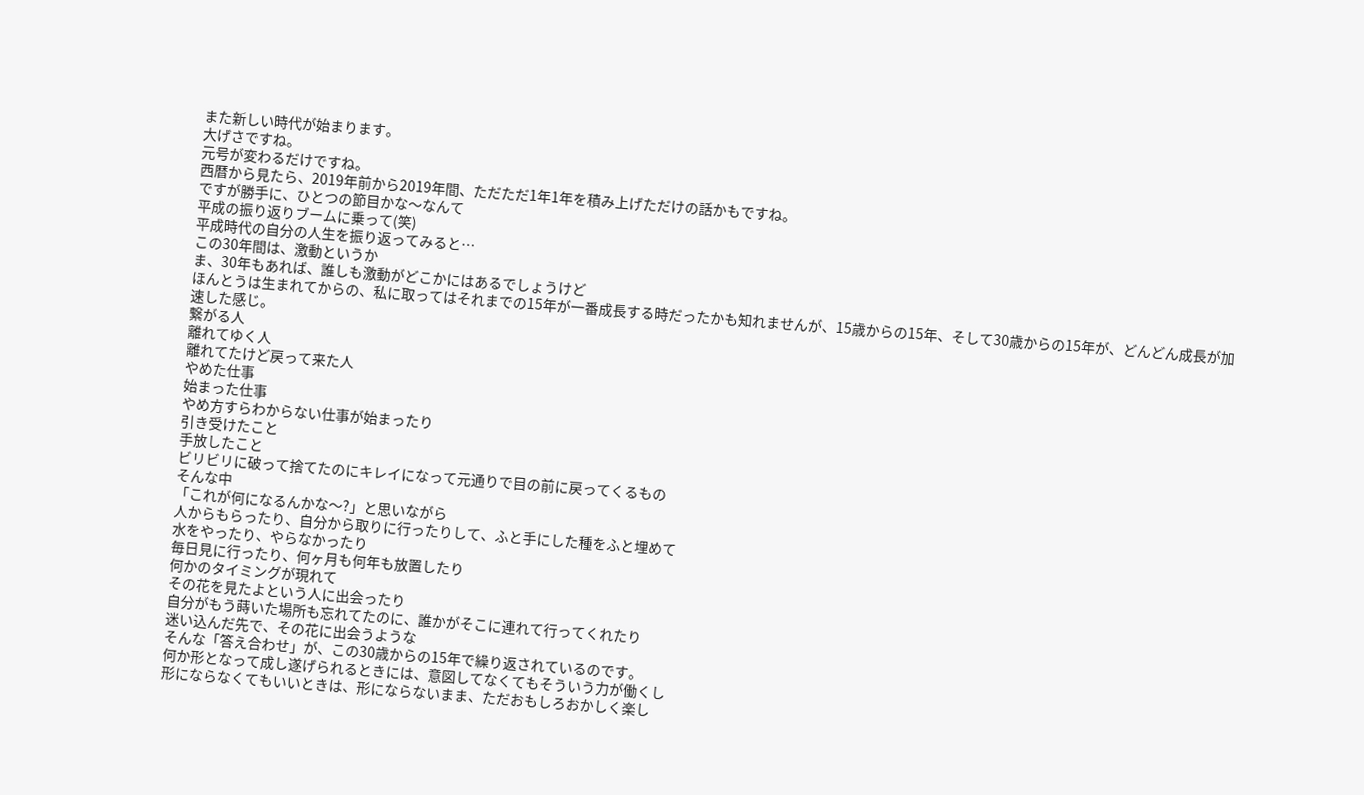また新しい時代が始まります。
大げさですね。
元号が変わるだけですね。
西暦から見たら、2019年前から2019年間、ただただ1年1年を積み上げただけの話かもですね。
ですが勝手に、ひとつの節目かな〜なんて
平成の振り返りブームに乗って(笑)
平成時代の自分の人生を振り返ってみると…
この30年間は、激動というか
ま、30年もあれば、誰しも激動がどこかにはあるでしょうけど
ほんとうは生まれてからの、私に取ってはそれまでの15年が一番成長する時だったかも知れませんが、15歳からの15年、そして30歳からの15年が、どんどん成長が加速した感じ。
繋がる人
離れてゆく人
離れてたけど戻って来た人
やめた仕事
始まった仕事
やめ方すらわからない仕事が始まったり
引き受けたこと
手放したこと
ビリビリに破って捨てたのにキレイになって元通りで目の前に戻ってくるもの
そんな中
「これが何になるんかな〜?」と思いながら
人からもらったり、自分から取りに行ったりして、ふと手にした種をふと埋めて
水をやったり、やらなかったり
毎日見に行ったり、何ヶ月も何年も放置したり
何かのタイミングが現れて
その花を見たよという人に出会ったり
自分がもう蒔いた場所も忘れてたのに、誰かがそこに連れて行ってくれたり
迷い込んだ先で、その花に出会うような
そんな「答え合わせ」が、この30歳からの15年で繰り返されているのです。
何か形となって成し遂げられるときには、意図してなくてもそういう力が働くし
形にならなくてもいいときは、形にならないまま、ただおもしろおかしく楽し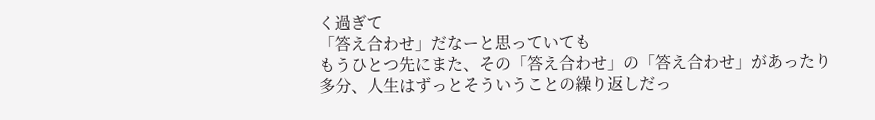く過ぎて
「答え合わせ」だなーと思っていても
もうひとつ先にまた、その「答え合わせ」の「答え合わせ」があったり
多分、人生はずっとそういうことの繰り返しだっ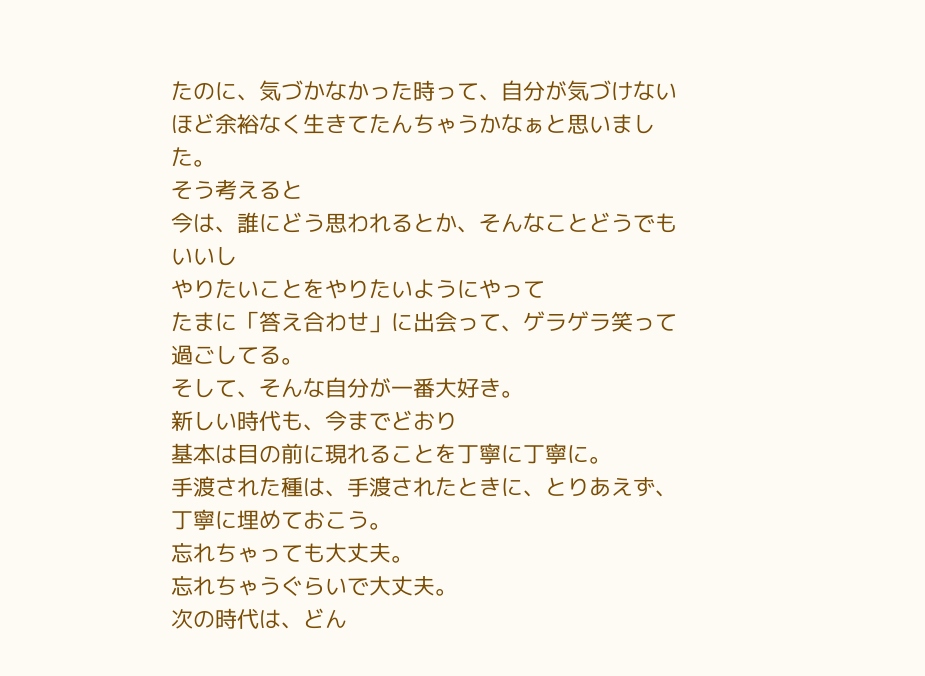たのに、気づかなかった時って、自分が気づけないほど余裕なく生きてたんちゃうかなぁと思いました。
そう考えると
今は、誰にどう思われるとか、そんなことどうでもいいし
やりたいことをやりたいようにやって
たまに「答え合わせ」に出会って、ゲラゲラ笑って過ごしてる。
そして、そんな自分が一番大好き。
新しい時代も、今までどおり
基本は目の前に現れることを丁寧に丁寧に。
手渡された種は、手渡されたときに、とりあえず、丁寧に埋めておこう。
忘れちゃっても大丈夫。
忘れちゃうぐらいで大丈夫。
次の時代は、どん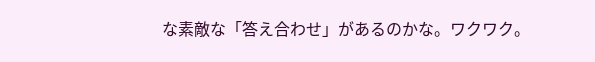な素敵な「答え合わせ」があるのかな。ワクワク。